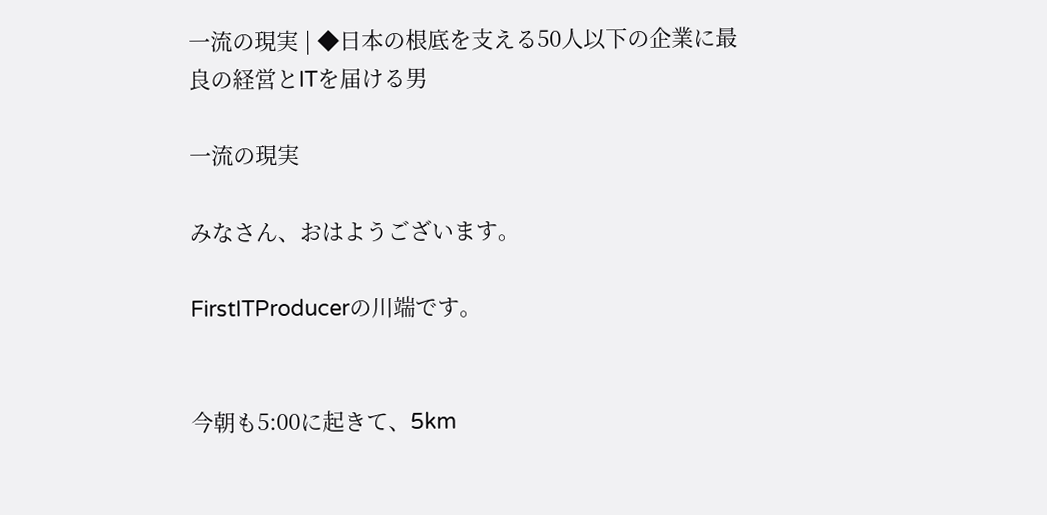一流の現実 | ◆日本の根底を支える50人以下の企業に最良の経営とITを届ける男

一流の現実

みなさん、おはようございます。

FirstITProducerの川端です。


今朝も5:00に起きて、5km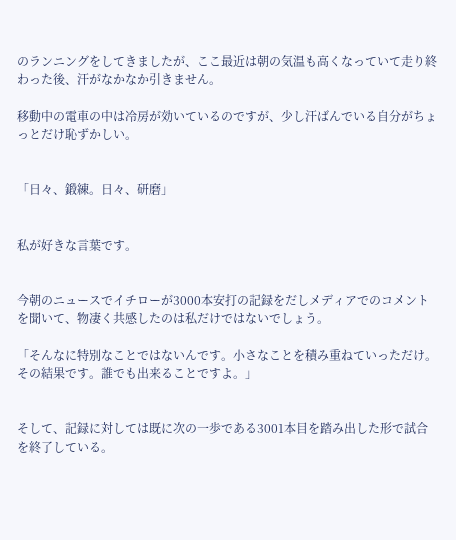のランニングをしてきましたが、ここ最近は朝の気温も高くなっていて走り終わった後、汗がなかなか引きません。

移動中の電車の中は冷房が効いているのですが、少し汗ばんでいる自分がちょっとだけ恥ずかしい。


「日々、鍛練。日々、研磨」


私が好きな言葉です。


今朝のニュースでイチローが3000本安打の記録をだしメディアでのコメントを聞いて、物凄く共感したのは私だけではないでしょう。

「そんなに特別なことではないんです。小さなことを積み重ねていっただけ。その結果です。誰でも出来ることですよ。」


そして、記録に対しては既に次の一歩である3001本目を踏み出した形で試合を終了している。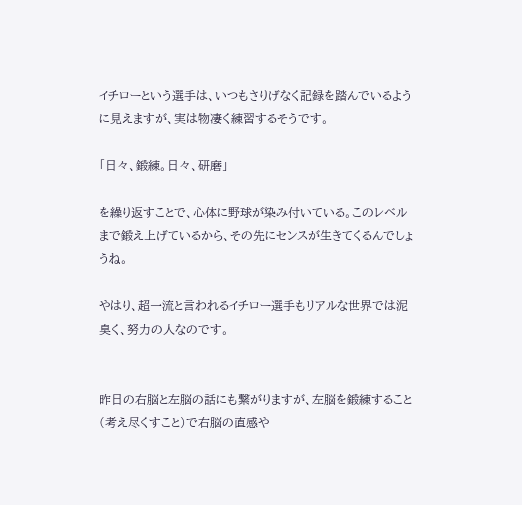イチローという選手は、いつもさりげなく記録を踏んでいるように見えますが、実は物凄く練習するそうです。

「日々、鍛練。日々、研磨」

を繰り返すことで、心体に野球が染み付いている。このレベルまで鍛え上げているから、その先にセンスが生きてくるんでしょうね。

やはり、超一流と言われるイチロー選手もリアルな世界では泥臭く、努力の人なのです。


昨日の右脳と左脳の話にも繋がりますが、左脳を鍛練すること(考え尽くすこと)で右脳の直感や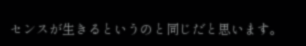センスが生きるというのと同じだと思います。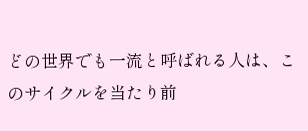どの世界でも一流と呼ばれる人は、このサイクルを当たり前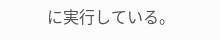に実行している。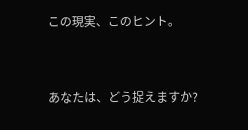この現実、このヒント。


あなたは、どう捉えますか?